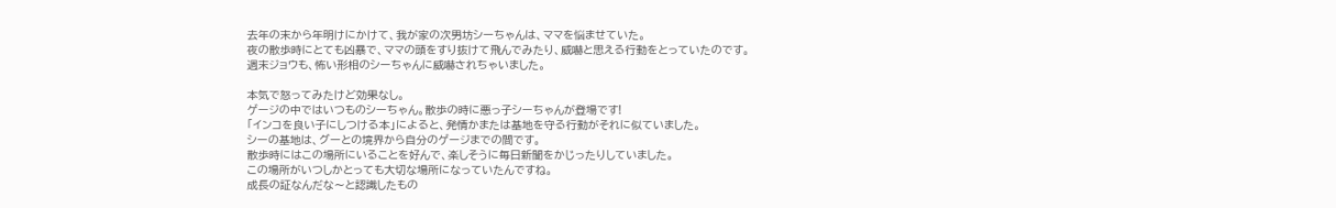去年の末から年明けにかけて、我が家の次男坊シーちゃんは、ママを悩ませていた。
夜の散歩時にとても凶暴で、ママの頭をすり抜けて飛んでみたり、威嚇と思える行動をとっていたのです。
週末ジョウも、怖い形相のシーちゃんに威嚇されちゃいました。

本気で怒ってみたけど効果なし。
ゲージの中ではいつものシーちゃん。散歩の時に悪っ子シーちゃんが登場です!
「インコを良い子にしつける本」によると、発情かまたは基地を守る行動がそれに似ていました。
シーの基地は、グーとの境界から自分のゲージまでの間です。
散歩時にはこの場所にいることを好んで、楽しそうに毎日新聞をかじったりしていました。
この場所がいつしかとっても大切な場所になっていたんですね。
成長の証なんだな〜と認識したもの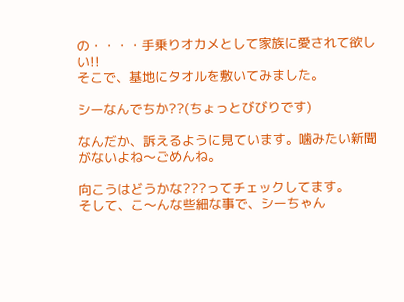の・・・・手乗りオカメとして家族に愛されて欲しい!!
そこで、基地にタオルを敷いてみました。

シーなんでちか??(ちょっとびびりです)

なんだか、訴えるように見ています。噛みたい新聞がないよね〜ごめんね。

向こうはどうかな???ってチェックしてます。
そして、こ〜んな些細な事で、シーちゃん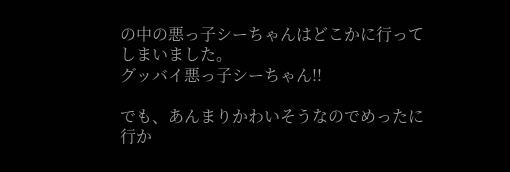の中の悪っ子シーちゃんはどこかに行ってしまいました。
グッバイ悪っ子シーちゃん!!

でも、あんまりかわいそうなのでめったに行か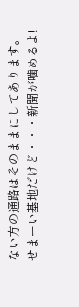ない方の通路はそのままにしてあります。
せまーい基地だけど・・・新聞が噛めるよ!